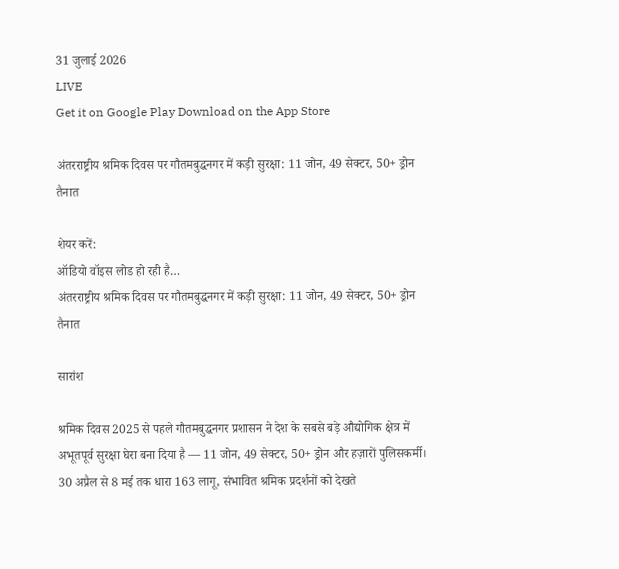31 जुलाई 2026
LIVE
Get it on Google Play Download on the App Store

अंतरराष्ट्रीय श्रमिक दिवस पर गौतमबुद्धनगर में कड़ी सुरक्षा: 11 जोन, 49 सेक्टर, 50+ ड्रोन तैनात

शेयर करें:
ऑडियो वॉइस लोड हो रही है…
अंतरराष्ट्रीय श्रमिक दिवस पर गौतमबुद्धनगर में कड़ी सुरक्षा: 11 जोन, 49 सेक्टर, 50+ ड्रोन तैनात

सारांश

श्रमिक दिवस 2025 से पहले गौतमबुद्धनगर प्रशासन ने देश के सबसे बड़े औद्योगिक क्षेत्र में अभूतपूर्व सुरक्षा घेरा बना दिया है — 11 जोन, 49 सेक्टर, 50+ ड्रोन और हज़ारों पुलिसकर्मी। 30 अप्रैल से 8 मई तक धारा 163 लागू, संभावित श्रमिक प्रदर्शनों को देखते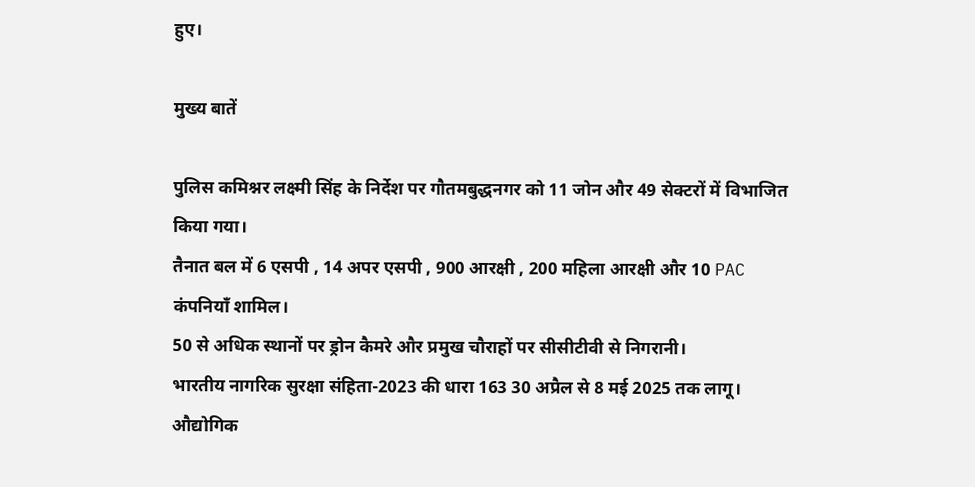हुए।

मुख्य बातें

पुलिस कमिश्नर लक्ष्मी सिंह के निर्देश पर गौतमबुद्धनगर को 11 जोन और 49 सेक्टरों में विभाजित किया गया।
तैनात बल में 6 एसपी , 14 अपर एसपी , 900 आरक्षी , 200 महिला आरक्षी और 10 PAC कंपनियाँ शामिल।
50 से अधिक स्थानों पर ड्रोन कैमरे और प्रमुख चौराहों पर सीसीटीवी से निगरानी।
भारतीय नागरिक सुरक्षा संहिता-2023 की धारा 163 30 अप्रैल से 8 मई 2025 तक लागू।
औद्योगिक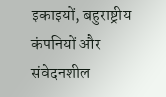इकाइयों, बहुराष्ट्रीय कंपनियों और संवेदनशील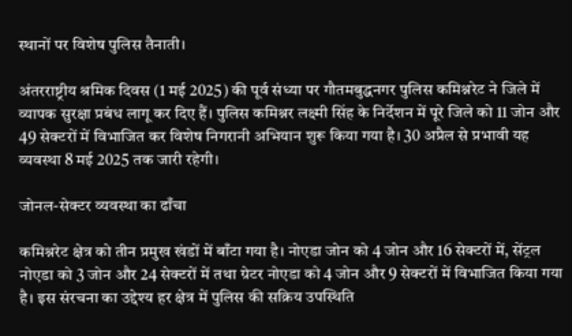स्थानों पर विशेष पुलिस तैनाती।

अंतरराष्ट्रीय श्रमिक दिवस (1 मई 2025) की पूर्व संध्या पर गौतमबुद्धनगर पुलिस कमिश्नरेट ने जिले में व्यापक सुरक्षा प्रबंध लागू कर दिए हैं। पुलिस कमिश्नर लक्ष्मी सिंह के निर्देशन में पूरे जिले को 11 जोन और 49 सेक्टरों में विभाजित कर विशेष निगरानी अभियान शुरू किया गया है। 30 अप्रैल से प्रभावी यह व्यवस्था 8 मई 2025 तक जारी रहेगी।

जोनल-सेक्टर व्यवस्था का ढाँचा

कमिश्नरेट क्षेत्र को तीन प्रमुख खंडों में बाँटा गया है। नोएडा जोन को 4 जोन और 16 सेक्टरों में, सेंट्रल नोएडा को 3 जोन और 24 सेक्टरों में तथा ग्रेटर नोएडा को 4 जोन और 9 सेक्टरों में विभाजित किया गया है। इस संरचना का उद्देश्य हर क्षेत्र में पुलिस की सक्रिय उपस्थिति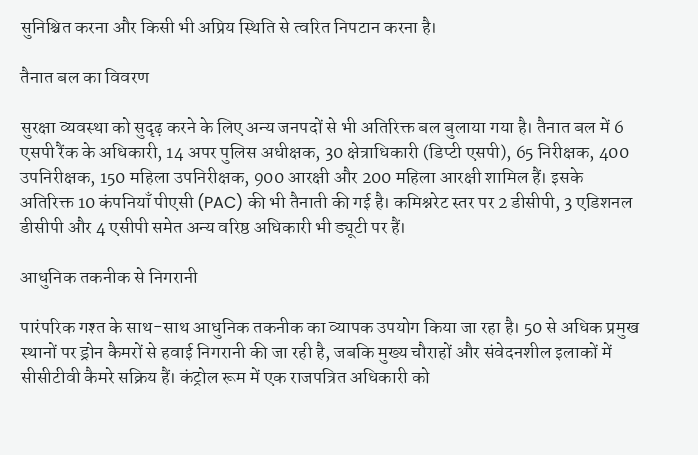सुनिश्चित करना और किसी भी अप्रिय स्थिति से त्वरित निपटान करना है।

तैनात बल का विवरण

सुरक्षा व्यवस्था को सुदृढ़ करने के लिए अन्य जनपदों से भी अतिरिक्त बल बुलाया गया है। तैनात बल में 6 एसपी रैंक के अधिकारी, 14 अपर पुलिस अधीक्षक, 30 क्षेत्राधिकारी (डिप्टी एसपी), 65 निरीक्षक, 400 उपनिरीक्षक, 150 महिला उपनिरीक्षक, 900 आरक्षी और 200 महिला आरक्षी शामिल हैं। इसके अतिरिक्त 10 कंपनियाँ पीएसी (PAC) की भी तैनाती की गई है। कमिश्नरेट स्तर पर 2 डीसीपी, 3 एडिशनल डीसीपी और 4 एसीपी समेत अन्य वरिष्ठ अधिकारी भी ड्यूटी पर हैं।

आधुनिक तकनीक से निगरानी

पारंपरिक गश्त के साथ-साथ आधुनिक तकनीक का व्यापक उपयोग किया जा रहा है। 50 से अधिक प्रमुख स्थानों पर ड्रोन कैमरों से हवाई निगरानी की जा रही है, जबकि मुख्य चौराहों और संवेदनशील इलाकों में सीसीटीवी कैमरे सक्रिय हैं। कंट्रोल रूम में एक राजपत्रित अधिकारी को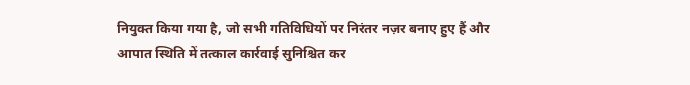नियुक्त किया गया है, जो सभी गतिविधियों पर निरंतर नज़र बनाए हुए हैं और आपात स्थिति में तत्काल कार्रवाई सुनिश्चित कर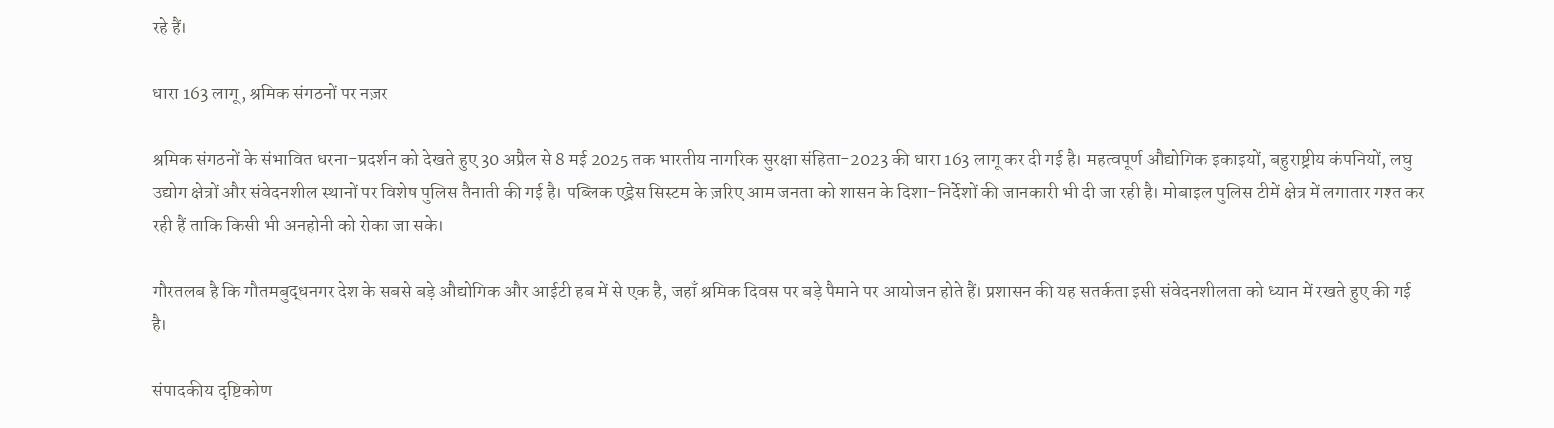रहे हैं।

धारा 163 लागू, श्रमिक संगठनों पर नज़र

श्रमिक संगठनों के संभावित धरना-प्रदर्शन को देखते हुए 30 अप्रैल से 8 मई 2025 तक भारतीय नागरिक सुरक्षा संहिता-2023 की धारा 163 लागू कर दी गई है। महत्वपूर्ण औद्योगिक इकाइयों, बहुराष्ट्रीय कंपनियों, लघु उद्योग क्षेत्रों और संवेदनशील स्थानों पर विशेष पुलिस तैनाती की गई है। पब्लिक एड्रेस सिस्टम के ज़रिए आम जनता को शासन के दिशा-निर्देशों की जानकारी भी दी जा रही है। मोबाइल पुलिस टीमें क्षेत्र में लगातार गश्त कर रही हैं ताकि किसी भी अनहोनी को रोका जा सके।

गौरतलब है कि गौतमबुद्धनगर देश के सबसे बड़े औद्योगिक और आईटी हब में से एक है, जहाँ श्रमिक दिवस पर बड़े पैमाने पर आयोजन होते हैं। प्रशासन की यह सतर्कता इसी संवेदनशीलता को ध्यान में रखते हुए की गई है।

संपादकीय दृष्टिकोण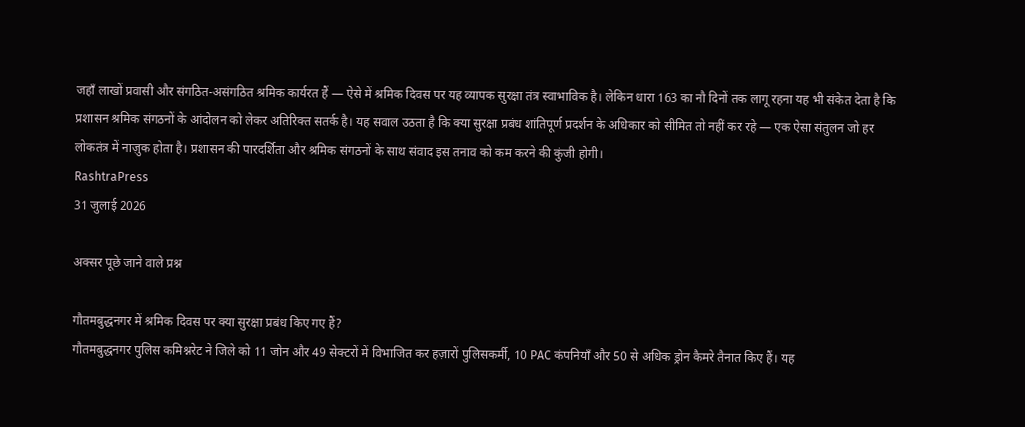जहाँ लाखों प्रवासी और संगठित-असंगठित श्रमिक कार्यरत हैं — ऐसे में श्रमिक दिवस पर यह व्यापक सुरक्षा तंत्र स्वाभाविक है। लेकिन धारा 163 का नौ दिनों तक लागू रहना यह भी संकेत देता है कि प्रशासन श्रमिक संगठनों के आंदोलन को लेकर अतिरिक्त सतर्क है। यह सवाल उठता है कि क्या सुरक्षा प्रबंध शांतिपूर्ण प्रदर्शन के अधिकार को सीमित तो नहीं कर रहे — एक ऐसा संतुलन जो हर लोकतंत्र में नाज़ुक होता है। प्रशासन की पारदर्शिता और श्रमिक संगठनों के साथ संवाद इस तनाव को कम करने की कुंजी होगी।
RashtraPress
31 जुलाई 2026

अक्सर पूछे जाने वाले प्रश्न

गौतमबुद्धनगर में श्रमिक दिवस पर क्या सुरक्षा प्रबंध किए गए हैं?
गौतमबुद्धनगर पुलिस कमिश्नरेट ने जिले को 11 जोन और 49 सेक्टरों में विभाजित कर हज़ारों पुलिसकर्मी, 10 PAC कंपनियाँ और 50 से अधिक ड्रोन कैमरे तैनात किए हैं। यह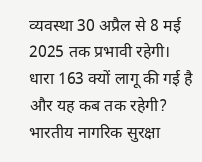व्यवस्था 30 अप्रैल से 8 मई 2025 तक प्रभावी रहेगी।
धारा 163 क्यों लागू की गई है और यह कब तक रहेगी?
भारतीय नागरिक सुरक्षा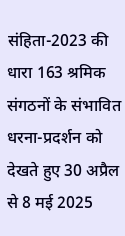संहिता-2023 की धारा 163 श्रमिक संगठनों के संभावित धरना-प्रदर्शन को देखते हुए 30 अप्रैल से 8 मई 2025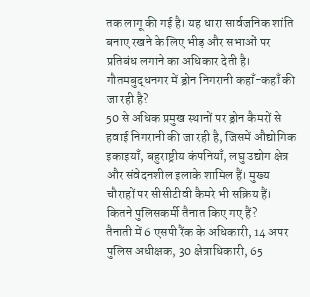तक लागू की गई है। यह धारा सार्वजनिक शांति बनाए रखने के लिए भीड़ और सभाओं पर प्रतिबंध लगाने का अधिकार देती है।
गौतमबुद्धनगर में ड्रोन निगरानी कहाँ-कहाँ की जा रही है?
50 से अधिक प्रमुख स्थानों पर ड्रोन कैमरों से हवाई निगरानी की जा रही है, जिसमें औद्योगिक इकाइयाँ, बहुराष्ट्रीय कंपनियाँ, लघु उद्योग क्षेत्र और संवेदनशील इलाके शामिल हैं। मुख्य चौराहों पर सीसीटीवी कैमरे भी सक्रिय हैं।
कितने पुलिसकर्मी तैनात किए गए हैं?
तैनाती में 6 एसपी रैंक के अधिकारी, 14 अपर पुलिस अधीक्षक, 30 क्षेत्राधिकारी, 65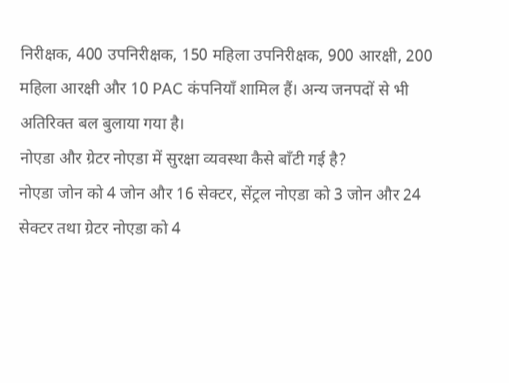निरीक्षक, 400 उपनिरीक्षक, 150 महिला उपनिरीक्षक, 900 आरक्षी, 200 महिला आरक्षी और 10 PAC कंपनियाँ शामिल हैं। अन्य जनपदों से भी अतिरिक्त बल बुलाया गया है।
नोएडा और ग्रेटर नोएडा में सुरक्षा व्यवस्था कैसे बाँटी गई है?
नोएडा जोन को 4 जोन और 16 सेक्टर, सेंट्रल नोएडा को 3 जोन और 24 सेक्टर तथा ग्रेटर नोएडा को 4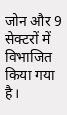जोन और 9 सेक्टरों में विभाजित किया गया है।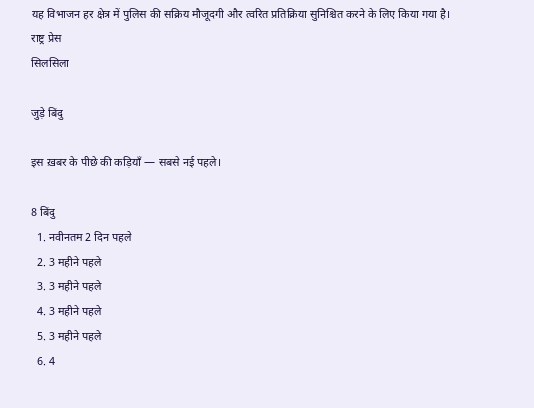यह विभाजन हर क्षेत्र में पुलिस की सक्रिय मौजूदगी और त्वरित प्रतिक्रिया सुनिश्चित करने के लिए किया गया है।
राष्ट्र प्रेस
सिलसिला

जुड़े बिंदु

इस ख़बर के पीछे की कड़ियाँ — सबसे नई पहले।

8 बिंदु
  1. नवीनतम 2 दिन पहले
  2. 3 महीने पहले
  3. 3 महीने पहले
  4. 3 महीने पहले
  5. 3 महीने पहले
  6. 4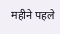महीने पहले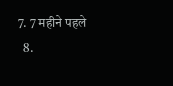7. 7 महीने पहले
  8.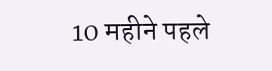10 महीने पहले